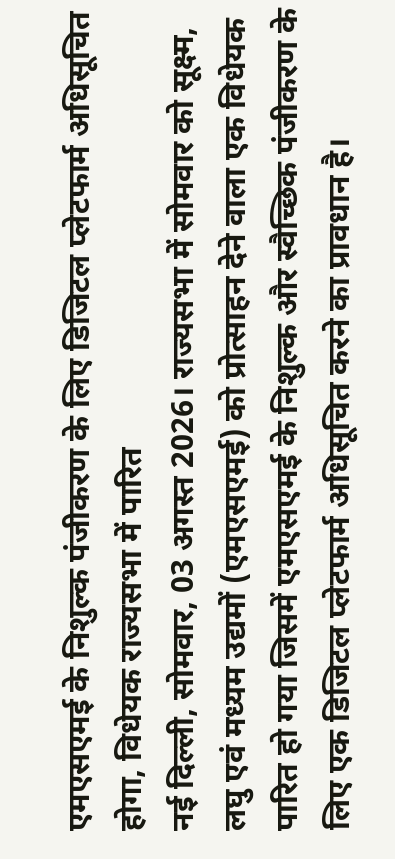एमएसएमई के निशुल्क पंजीकरण के लिए डिजिटल प्लेटफार्म अधिसूचित होगा, विधेयक राज्यसभा में पारित
नई दिल्ली, सोमवार, 03 अगस्त 2026। राज्यसभा में सोमवार को सूक्ष्म, लघु एवं मध्यम उद्यमों (एमएसएमई) को प्रोत्साहन देने वाला एक विधेयक पारित हो गया जिसमें एमएसएमई के निशुल्क और स्वैच्छिक पंजीकरण के लिए एक डिजिटल प्लेटफार्म अधिसूचित करने का प्रावधान है।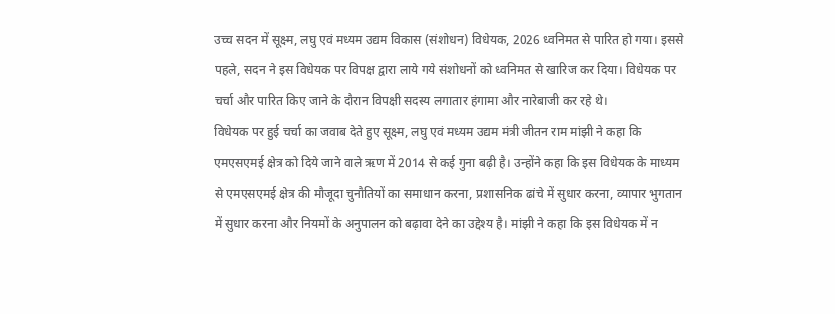उच्च सदन में सूक्ष्म, लघु एवं मध्यम उद्यम विकास (संशोधन) विधेयक, 2026 ध्वनिमत से पारित हो गया। इससे पहले, सदन ने इस विधेयक पर विपक्ष द्वारा लाये गये संशोधनों को ध्वनिमत से खारिज कर दिया। विधेयक पर चर्चा और पारित किए जाने के दौरान विपक्षी सदस्य लगातार हंगामा और नारेबाजी कर रहे थे।
विधेयक पर हुई चर्चा का जवाब देते हुए सूक्ष्म, लघु एवं मध्यम उद्यम मंत्री जीतन राम मांझी ने कहा कि एमएसएमई क्षेत्र को दिये जाने वाले ऋण में 2014 से कई गुना बढ़ी है। उन्होंने कहा कि इस विधेयक के माध्यम से एमएसएमई क्षेत्र की मौजूदा चुनौतियों का समाधान करना, प्रशासनिक ढांचे में सुधार करना, व्यापार भुगतान में सुधार करना और नियमों के अनुपालन को बढ़ावा देने का उद्देश्य है। मांझी ने कहा कि इस विधेयक में न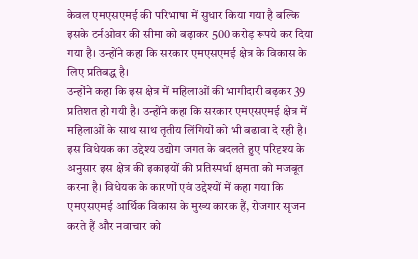केवल एमएसएमई की परिभाषा में सुधार किया गया है बल्कि इसके टर्नओवर की सीमा को बढ़ाकर 500 करोड़ रूपये कर दिया गया है। उन्होंने कहा कि सरकार एमएसएमई क्षेत्र के विकास के लिए प्रतिबद्ध है।
उन्होंने कहा कि इस क्षेत्र में महिलाओं की भागीदारी बढ़कर 39 प्रतिशत हो गयी है। उन्होंने कहा कि सरकार एमएसएमई क्षेत्र में महिलाओं के साथ साथ तृतीय लिंगियों को भी बढावा दे रही है। इस विधेयक का उद्देश्य उद्योग जगत के बदलते हुए परिदृश्य के अनुसार इस क्षेत्र की इकाइयों की प्रतिस्पर्धा क्षमता को मजबूत करना है। विधेयक के कारणों एवं उद्देश्यों में कहा गया कि एमएसएमई आर्थिक विकास के मुख्य कारक हैं, रोजगार सृजन करते हैं और नवाचार को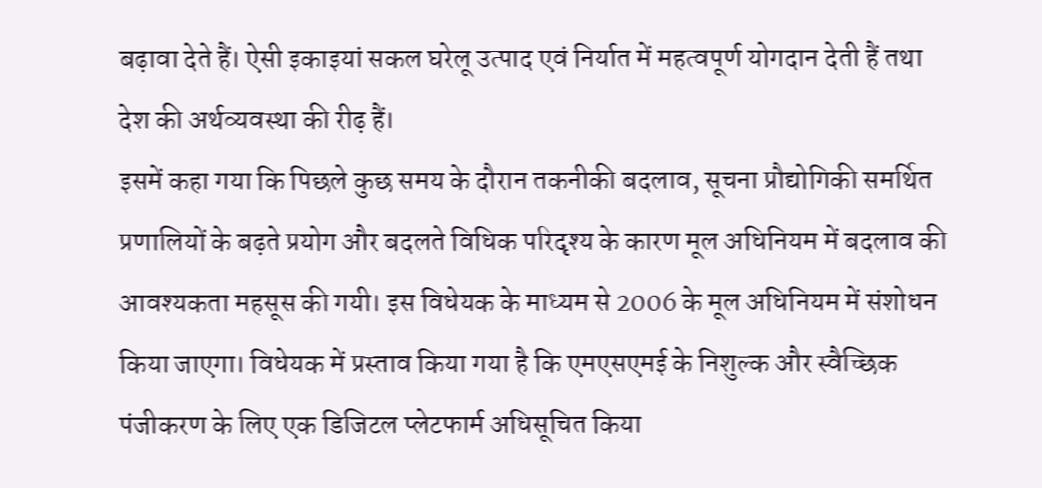बढ़ावा देते हैं। ऐसी इकाइयां सकल घरेलू उत्पाद एवं निर्यात में महत्वपूर्ण योगदान देती हैं तथा देश की अर्थव्यवस्था की रीढ़ हैं।
इसमें कहा गया कि पिछले कुछ समय के दौरान तकनीकी बदलाव, सूचना प्रौद्योगिकी समर्थित प्रणालियों के बढ़ते प्रयोग और बदलते विधिक परिदृश्य के कारण मूल अधिनियम में बदलाव की आवश्यकता महसूस की गयी। इस विधेयक के माध्यम से 2006 के मूल अधिनियम में संशोधन किया जाएगा। विधेयक में प्रस्ताव किया गया है कि एमएसएमई के निशुल्क और स्वैच्छिक पंजीकरण के लिए एक डिजिटल प्लेटफार्म अधिसूचित किया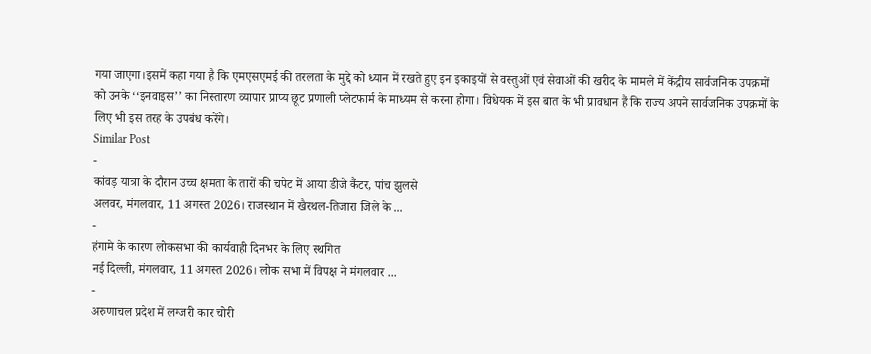गया जाएगा।इसमें कहा गया है कि एमएसएमई की तरलता के मुद्दे को ध्यान में रखते हुए इन इकाइयों से वस्तुओं एवं सेवाओं की खरीद के मामले में केंद्रीय सार्वजनिक उपक्रमों को उनके ‘‘इनवाइस’’ का निस्तारण व्यापार प्राप्य छूट प्रणाली प्लेटफार्म के माध्यम से करना होगा। विधेयक में इस बात के भी प्रावधान हैं कि राज्य अपने सार्वजनिक उपक्रमों के लिए भी इस तरह के उपबंध करेंगे।
Similar Post
-
कांवड़ यात्रा के दौरान उच्च क्षमता के तारों की चपेट में आया डीजे कैंटर, पांच झुलसे
अलवर, मंगलवार, 11 अगस्त 2026। राजस्थान में खैरथल-तिजारा जिले के ...
-
हंगामे के कारण लोकसभा की कार्यवाही दिनभर के लिए स्थगित
नई दिल्ली, मंगलवार, 11 अगस्त 2026। लोक सभा में विपक्ष ने मंगलवार ...
-
अरुणाचल प्रदेश में लग्जरी कार चोरी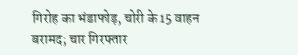गिरोह का भंडाफोड़, चोरी के 15 वाहन बरामद; चार गिरफ्तार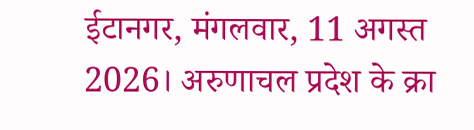ईटानगर, मंगलवार, 11 अगस्त 2026। अरुणाचल प्रदेश के क्रा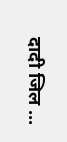दादी जिल ...